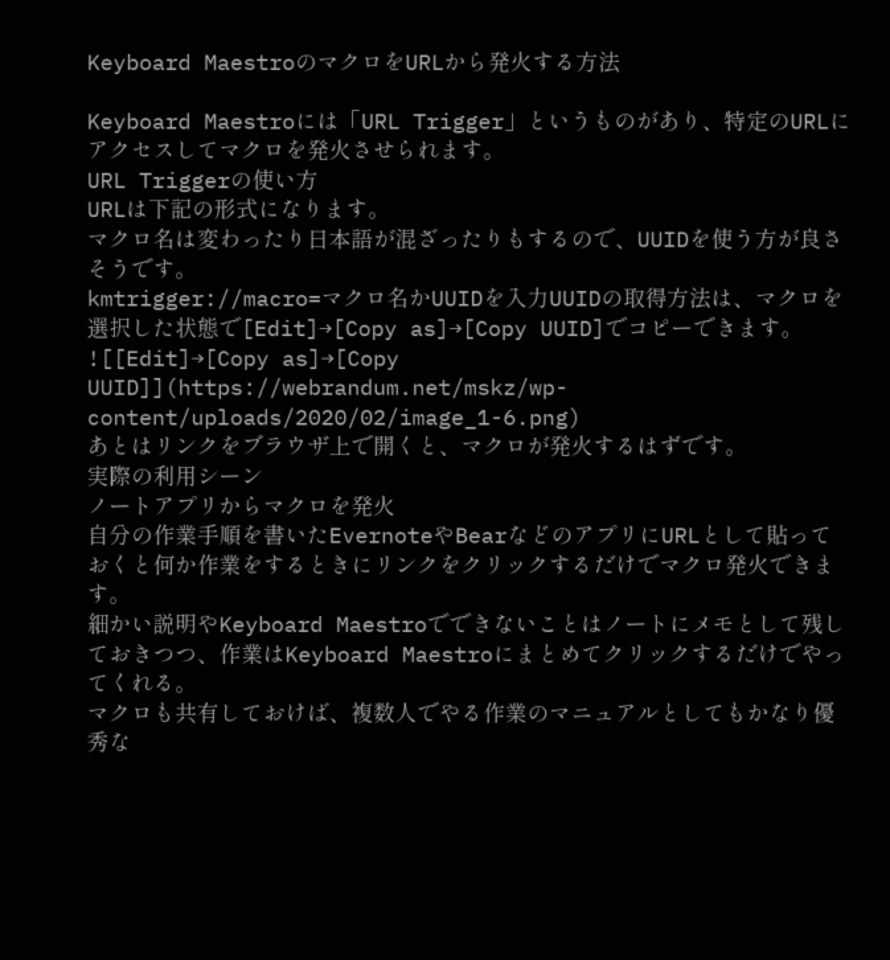Keyboard MaestroのマクロをURLから発火する方法

Keyboard Maestroには「URL Trigger」というものがあり、特定のURLにアクセスしてマクロを発火させられます。
URL Triggerの使い方
URLは下記の形式になります。
マクロ名は変わったり日本語が混ざったりもするので、UUIDを使う方が良さそうです。
kmtrigger://macro=マクロ名かUUIDを入力UUIDの取得方法は、マクロを選択した状態で[Edit]→[Copy as]→[Copy UUID]でコピーできます。
![[Edit]→[Copy as]→[Copy UUID]](https://webrandum.net/mskz/wp-content/uploads/2020/02/image_1-6.png)
あとはリンクをブラウザ上で開くと、マクロが発火するはずです。
実際の利用シーン
ノートアプリからマクロを発火
自分の作業手順を書いたEvernoteやBearなどのアプリにURLとして貼っておくと何か作業をするときにリンクをクリックするだけでマクロ発火できます。
細かい説明やKeyboard Maestroでできないことはノートにメモとして残しておきつつ、作業はKeyboard Maestroにまとめてクリックするだけでやってくれる。
マクロも共有しておけば、複数人でやる作業のマニュアルとしてもかなり優秀な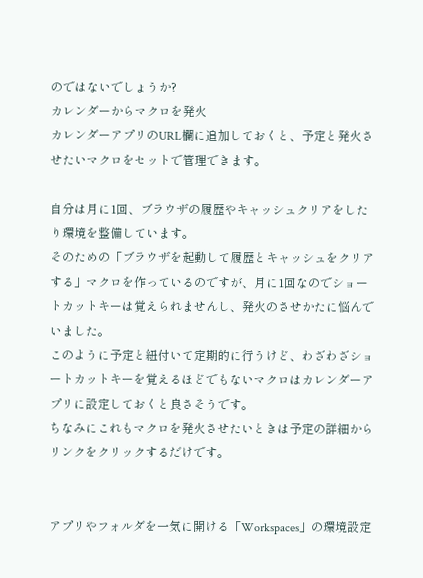のではないでしょうか?
カレンダーからマクロを発火
カレンダーアプリのURL欄に追加しておくと、予定と発火させたいマクロをセットで管理できます。

自分は月に1回、ブラウザの履歴やキャッシュクリアをしたり環境を整備しています。
そのための「ブラウザを起動して履歴とキャッシュをクリアする」マクロを作っているのですが、月に1回なのでショートカットキーは覚えられませんし、発火のさせかたに悩んでいました。
このように予定と紐付いて定期的に行うけど、わざわざショートカットキーを覚えるほどでもないマクロはカレンダーアプリに設定しておくと良さそうです。
ちなみにこれもマクロを発火させたいときは予定の詳細からリンクをクリックするだけです。


アプリやフォルダを一気に開ける「Workspaces」の環境設定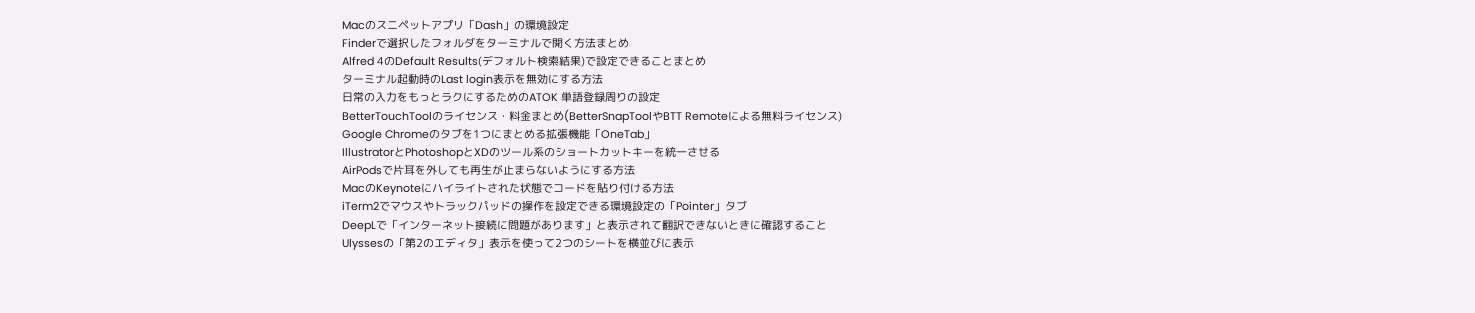Macのスニペットアプリ「Dash」の環境設定
Finderで選択したフォルダをターミナルで開く方法まとめ
Alfred 4のDefault Results(デフォルト検索結果)で設定できることまとめ
ターミナル起動時のLast login表示を無効にする方法
日常の入力をもっとラクにするためのATOK 単語登録周りの設定
BetterTouchToolのライセンス・料金まとめ(BetterSnapToolやBTT Remoteによる無料ライセンス)
Google Chromeのタブを1つにまとめる拡張機能「OneTab」
IllustratorとPhotoshopとXDのツール系のショートカットキーを統一させる
AirPodsで片耳を外しても再生が止まらないようにする方法
MacのKeynoteにハイライトされた状態でコードを貼り付ける方法
iTerm2でマウスやトラックパッドの操作を設定できる環境設定の「Pointer」タブ
DeepLで「インターネット接続に問題があります」と表示されて翻訳できないときに確認すること
Ulyssesの「第2のエディタ」表示を使って2つのシートを横並びに表示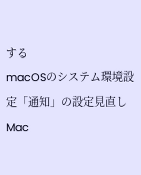する
macOSのシステム環境設定「通知」の設定見直し
Mac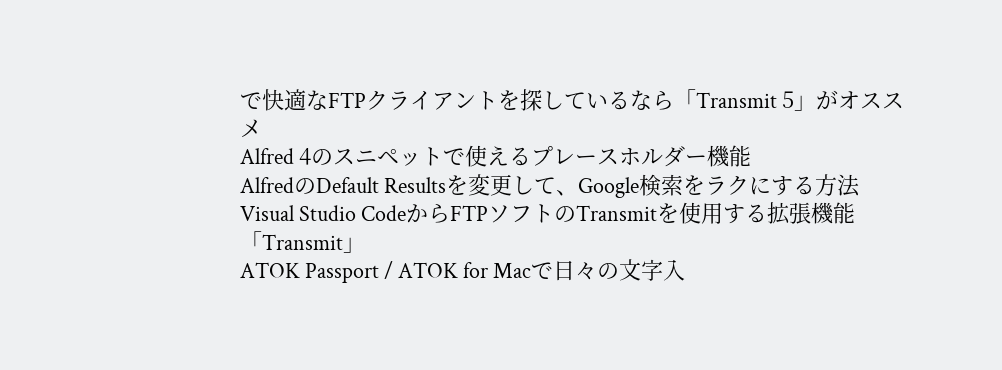で快適なFTPクライアントを探しているなら「Transmit 5」がオススメ
Alfred 4のスニペットで使えるプレースホルダー機能
AlfredのDefault Resultsを変更して、Google検索をラクにする方法
Visual Studio CodeからFTPソフトのTransmitを使用する拡張機能「Transmit」
ATOK Passport / ATOK for Macで日々の文字入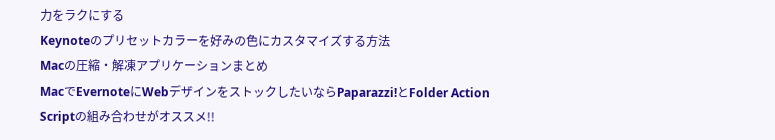力をラクにする
Keynoteのプリセットカラーを好みの色にカスタマイズする方法
Macの圧縮・解凍アプリケーションまとめ
MacでEvernoteにWebデザインをストックしたいならPaparazzi!とFolder Action Scriptの組み合わせがオススメ!!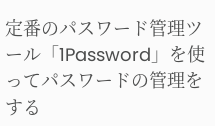定番のパスワード管理ツール「1Password」を使ってパスワードの管理をする